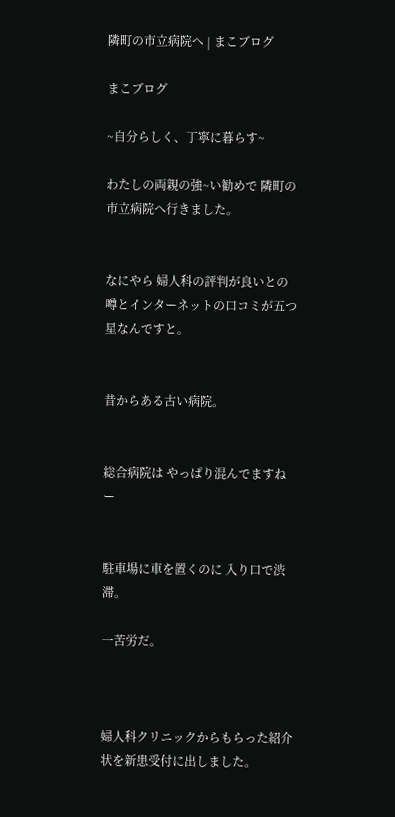隣町の市立病院へ | まこブログ

まこブログ

~自分らしく、丁寧に暮らす~

わたしの両親の強~い勧めで 隣町の市立病院へ行きました。


なにやら 婦人科の評判が良いとの噂とインターネットの口コミが五つ星なんですと。


昔からある古い病院。


総合病院は やっぱり混んでますねー


駐車場に車を置くのに 入り口で渋滞。

一苦労だ。



婦人科クリニックからもらった紹介状を新患受付に出しました。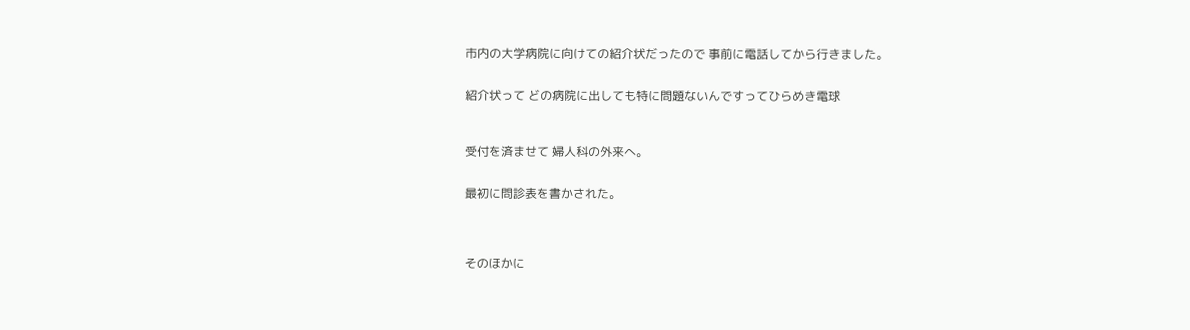市内の大学病院に向けての紹介状だったので 事前に電話してから行きました。


紹介状って どの病院に出しても特に問題ないんですってひらめき電球



受付を済ませて 婦人科の外来へ。


最初に問診表を書かされた。




そのほかに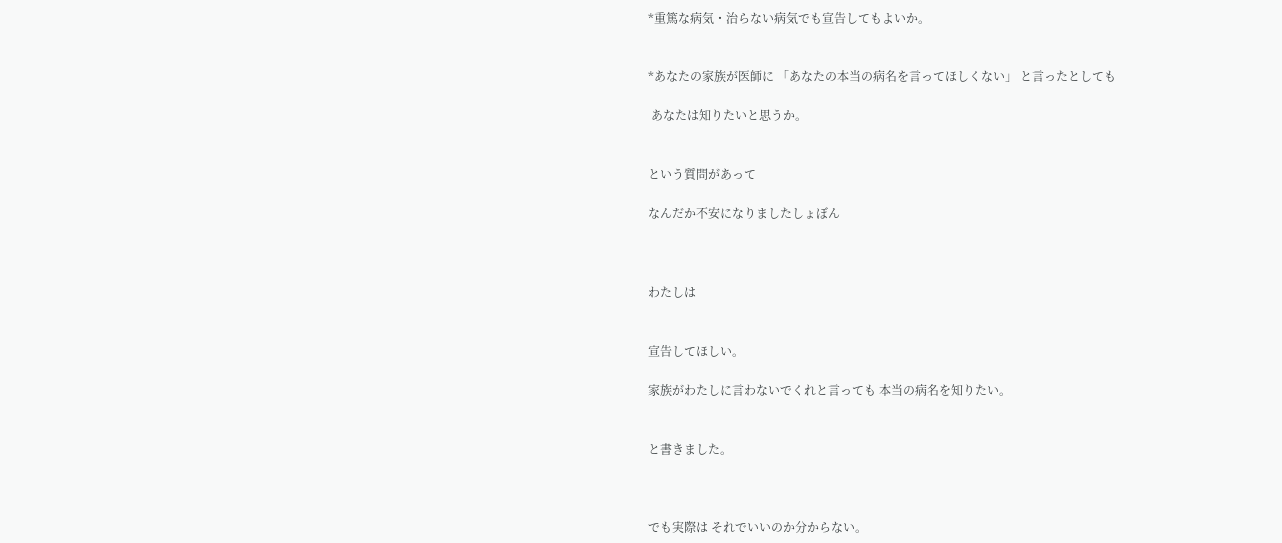*重篤な病気・治らない病気でも宣告してもよいか。


*あなたの家族が医師に 「あなたの本当の病名を言ってほしくない」 と言ったとしても

 あなたは知りたいと思うか。


という質問があって

なんだか不安になりましたしょぼん



わたしは


宣告してほしい。

家族がわたしに言わないでくれと言っても 本当の病名を知りたい。


と書きました。



でも実際は それでいいのか分からない。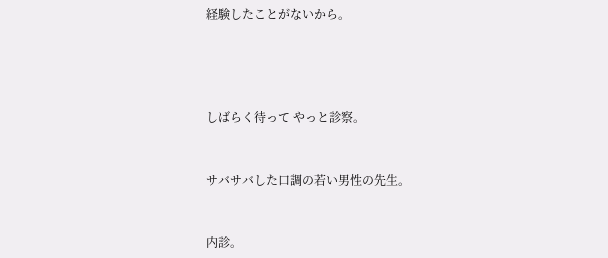経験したことがないから。




しばらく待って やっと診察。


サバサバした口調の若い男性の先生。


内診。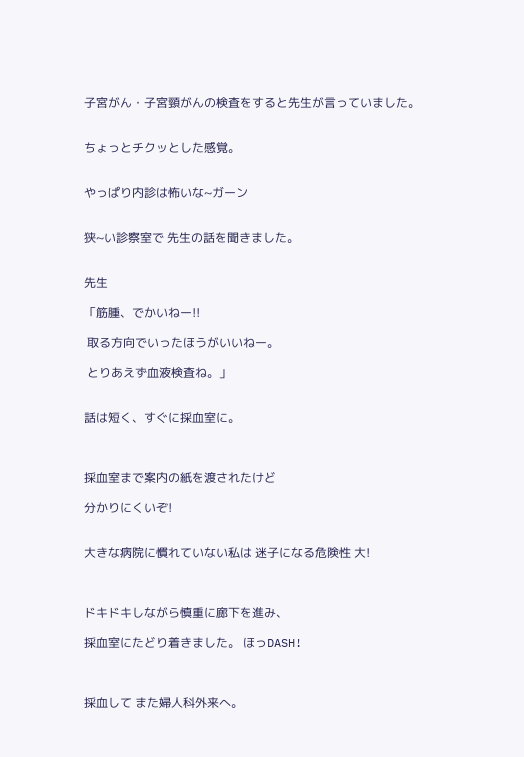子宮がん・子宮頸がんの検査をすると先生が言っていました。


ちょっとチクッとした感覚。


やっぱり内診は怖いな~ガーン


狭~い診察室で 先生の話を聞きました。


先生

「筋腫、でかいねー!!

 取る方向でいったほうがいいねー。

 とりあえず血液検査ね。」


話は短く、すぐに採血室に。



採血室まで案内の紙を渡されたけど

分かりにくいぞ!


大きな病院に慣れていない私は 迷子になる危険性 大!



ドキドキしながら慎重に廊下を進み、

採血室にたどり着きました。 ほっDASH!



採血して また婦人科外来へ。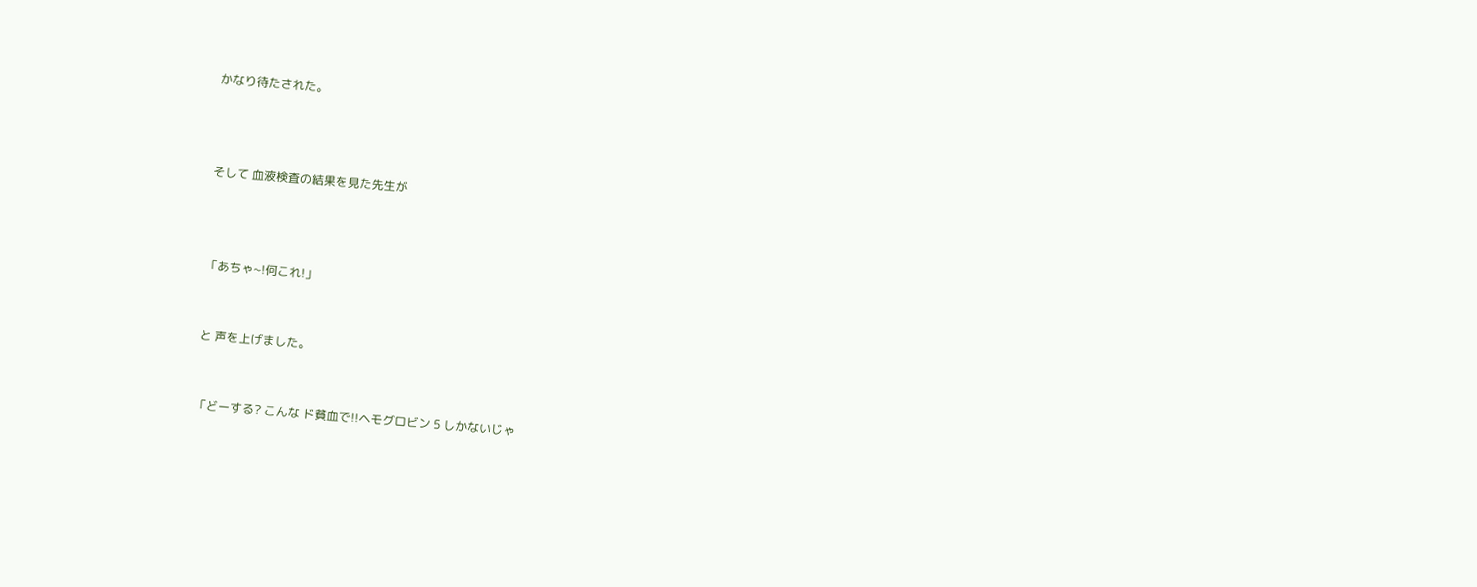かなり待たされた。



そして 血液検査の結果を見た先生が



「あちゃ~!何これ!」


と 声を上げました。


「どーする? こんな ド貧血で!!ヘモグロビン 5 しかないじゃ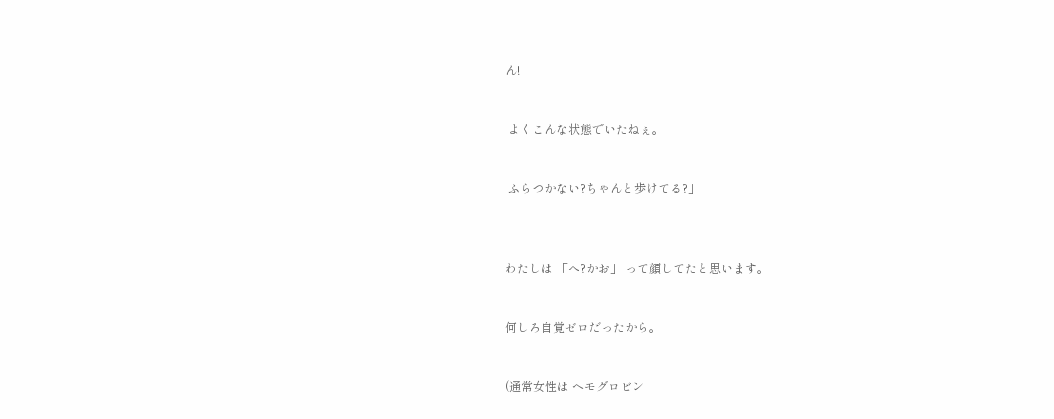ん!


 よくこんな状態でいたねぇ。


 ふらつかない?ちゃんと歩けてる?」



わたしは 「へ?かお」 って顔してたと思います。


何しろ自覚ゼロだったから。


(通常女性は ヘモグロビン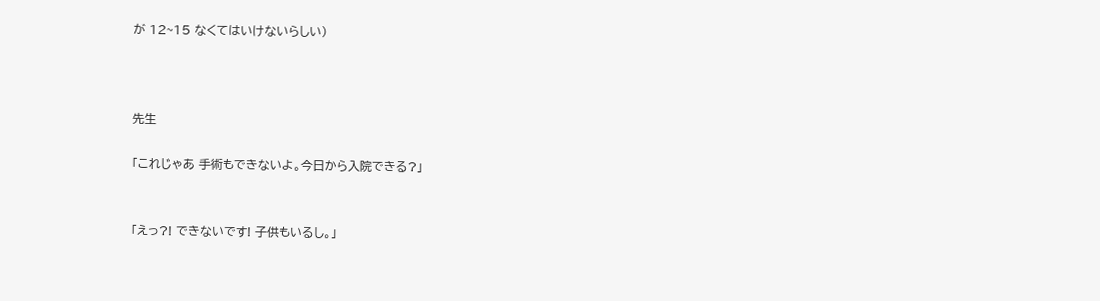が 12~15 なくてはいけないらしい)



先生

「これじゃあ 手術もできないよ。今日から入院できる?」


「えっ?! できないです! 子供もいるし。」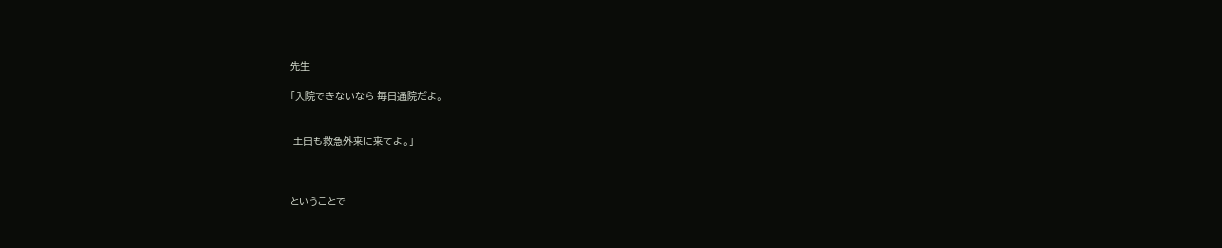先生

「入院できないなら 毎日通院だよ。


 土日も救急外来に来てよ。」



ということで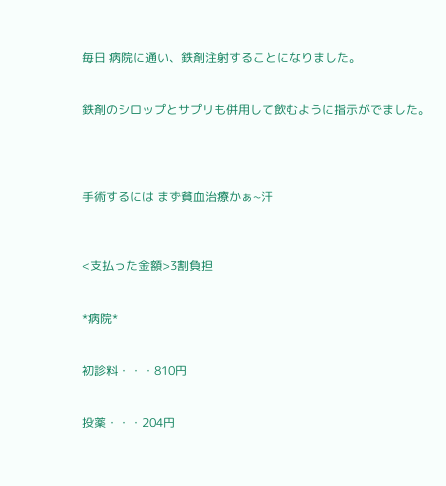毎日 病院に通い、鉄剤注射することになりました。


鉄剤のシロップとサプリも併用して飲むように指示がでました。




手術するには まず貧血治療かぁ~汗



<支払った金額>3割負担


*病院*


初診料・・・810円


投薬・・・204円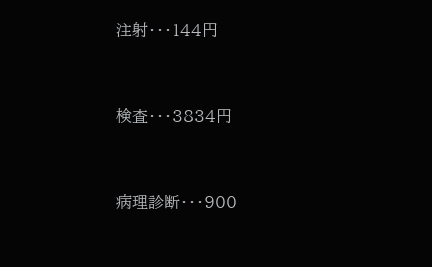注射・・・144円


検査・・・3834円


病理診断・・・900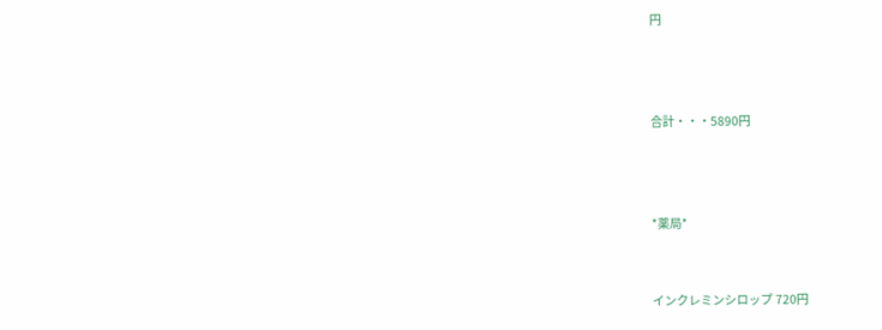円



合計・・・5890円



*薬局*


インクレミンシロップ 720円